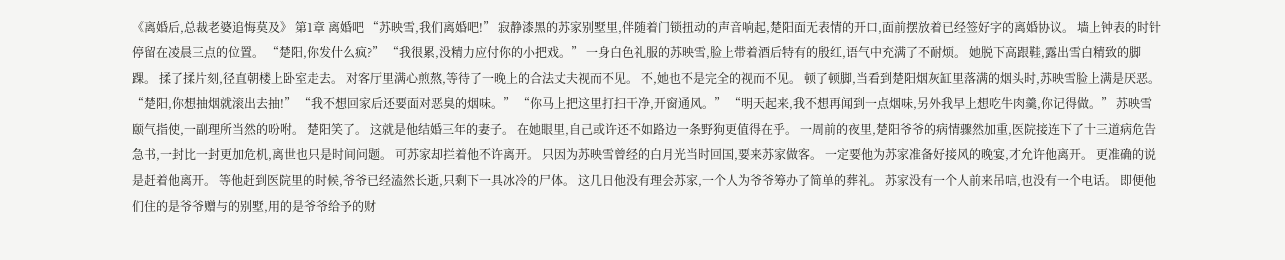《离婚后,总裁老婆追悔莫及》 第1章 离婚吧 “苏映雪,我们离婚吧!” 寂静漆黑的苏家别墅里,伴随着门锁扭动的声音响起,楚阳面无表情的开口,面前摆放着已经签好字的离婚协议。 墙上钟表的时针停留在凌晨三点的位置。 “楚阳,你发什么疯?” “我很累,没精力应付你的小把戏。” 一身白色礼服的苏映雪,脸上带着酒后特有的殷红,语气中充满了不耐烦。 她脱下高跟鞋,露出雪白精致的脚踝。 揉了揉片刻,径直朝楼上卧室走去。 对客厅里满心煎熬,等待了一晚上的合法丈夫视而不见。 不,她也不是完全的视而不见。 顿了顿脚,当看到楚阳烟灰缸里落满的烟头时,苏映雪脸上满是厌恶。 “楚阳,你想抽烟就滚出去抽!” “我不想回家后还要面对恶臭的烟味。” “你马上把这里打扫干净,开窗通风。” “明天起来,我不想再闻到一点烟味,另外我早上想吃牛肉羹,你记得做。” 苏映雪颐气指使,一副理所当然的吩咐。 楚阳笑了。 这就是他结婚三年的妻子。 在她眼里,自己或许还不如路边一条野狗更值得在乎。 一周前的夜里,楚阳爷爷的病情骤然加重,医院接连下了十三道病危告急书,一封比一封更加危机,离世也只是时间问题。 可苏家却拦着他不许离开。 只因为苏映雪曾经的白月光当时回国,要来苏家做客。 一定要他为苏家准备好接风的晚宴,才允许他离开。 更准确的说是赶着他离开。 等他赶到医院里的时候,爷爷已经溘然长逝,只剩下一具冰冷的尸体。 这几日他没有理会苏家,一个人为爷爷筹办了简单的葬礼。 苏家没有一个人前来吊唁,也没有一个电话。 即便他们住的是爷爷赠与的别墅,用的是爷爷给予的财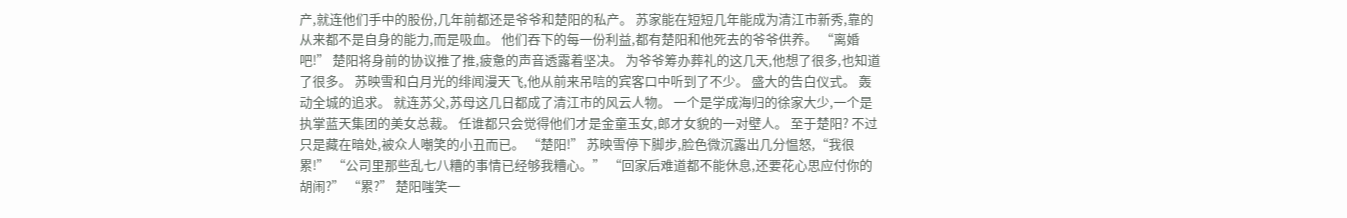产,就连他们手中的股份,几年前都还是爷爷和楚阳的私产。 苏家能在短短几年能成为清江市新秀,靠的从来都不是自身的能力,而是吸血。 他们吞下的每一份利益,都有楚阳和他死去的爷爷供养。 “离婚吧!” 楚阳将身前的协议推了推,疲惫的声音透露着坚决。 为爷爷筹办葬礼的这几天,他想了很多,也知道了很多。 苏映雪和白月光的绯闻漫天飞,他从前来吊唁的宾客口中听到了不少。 盛大的告白仪式。 轰动全城的追求。 就连苏父,苏母这几日都成了清江市的风云人物。 一个是学成海归的徐家大少,一个是执掌蓝天集团的美女总裁。 任谁都只会觉得他们才是金童玉女,郎才女貌的一对壁人。 至于楚阳? 不过只是藏在暗处,被众人嘲笑的小丑而已。 “楚阳!” 苏映雪停下脚步,脸色微沉露出几分愠怒,“我很累!” “公司里那些乱七八糟的事情已经够我糟心。” “回家后难道都不能休息,还要花心思应付你的胡闹?” “累?” 楚阳嗤笑一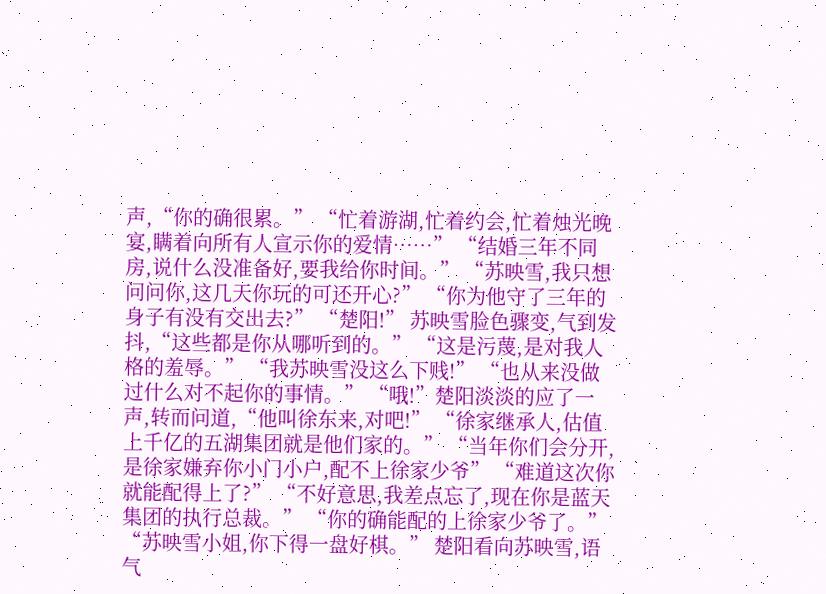声,“你的确很累。” “忙着游湖,忙着约会,忙着烛光晚宴,瞒着向所有人宣示你的爱情……” “结婚三年不同房,说什么没准备好,要我给你时间。” “苏映雪,我只想问问你,这几天你玩的可还开心?” “你为他守了三年的身子有没有交出去?” “楚阳!” 苏映雪脸色骤变,气到发抖,“这些都是你从哪听到的。” “这是污蔑,是对我人格的羞辱。” “我苏映雪没这么下贱!” “也从来没做过什么对不起你的事情。” “哦!”楚阳淡淡的应了一声,转而问道,“他叫徐东来,对吧!” “徐家继承人,估值上千亿的五湖集团就是他们家的。” “当年你们会分开,是徐家嫌弃你小门小户,配不上徐家少爷” “难道这次你就能配得上了?” “不好意思,我差点忘了,现在你是蓝天集团的执行总裁。” “你的确能配的上徐家少爷了。” “苏映雪小姐,你下得一盘好棋。” 楚阳看向苏映雪,语气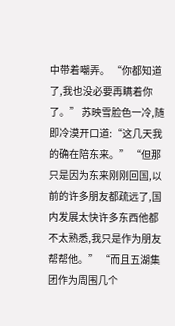中带着嘲弄。 “你都知道了,我也没必要再瞒着你了。” 苏映雪脸色一冷,随即冷漠开口道:“这几天我的确在陪东来。” “但那只是因为东来刚刚回国,以前的许多朋友都疏远了,国内发展太快许多东西他都不太熟悉,我只是作为朋友帮帮他。” “而且五湖集团作为周围几个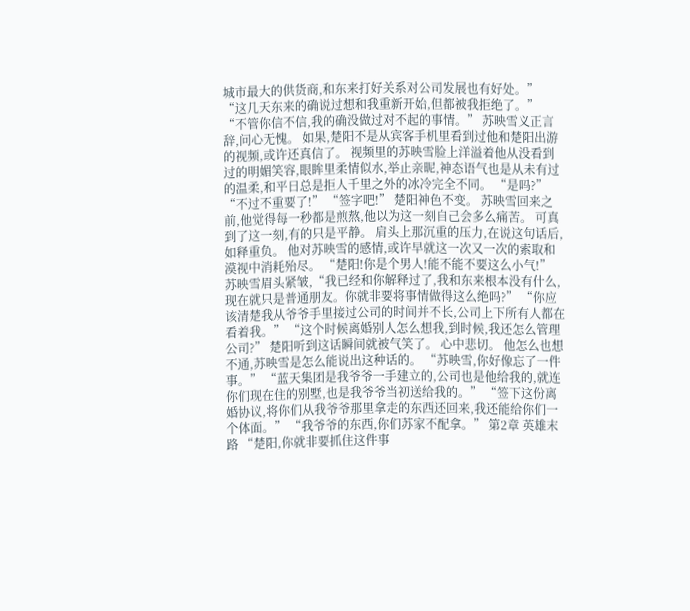城市最大的供货商,和东来打好关系对公司发展也有好处。” “这几天东来的确说过想和我重新开始,但都被我拒绝了。” “不管你信不信,我的确没做过对不起的事情。” 苏映雪义正言辞,问心无愧。 如果,楚阳不是从宾客手机里看到过他和楚阳出游的视频,或许还真信了。 视频里的苏映雪脸上洋溢着他从没看到过的明媚笑容,眼眸里柔情似水,举止亲昵,神态语气也是从未有过的温柔,和平日总是拒人千里之外的冰冷完全不同。 “是吗?” “不过不重要了!” “签字吧!” 楚阳神色不变。 苏映雪回来之前,他觉得每一秒都是煎熬,他以为这一刻自己会多么痛苦。 可真到了这一刻,有的只是平静。 肩头上那沉重的压力,在说这句话后,如释重负。 他对苏映雪的感情,或许早就这一次又一次的索取和漠视中消耗殆尽。 “楚阳!你是个男人!能不能不要这么小气!” 苏映雪眉头紧皱,“我已经和你解释过了,我和东来根本没有什么,现在就只是普通朋友。你就非要将事情做得这么绝吗?” “你应该清楚我从爷爷手里接过公司的时间并不长,公司上下所有人都在看着我。” “这个时候离婚别人怎么想我,到时候,我还怎么管理公司?” 楚阳听到这话瞬间就被气笑了。 心中悲切。 他怎么也想不通,苏映雪是怎么能说出这种话的。 “苏映雪,你好像忘了一件事。” “蓝天集团是我爷爷一手建立的,公司也是他给我的,就连你们现在住的别墅,也是我爷爷当初送给我的。” “签下这份离婚协议,将你们从我爷爷那里拿走的东西还回来,我还能给你们一个体面。” “我爷爷的东西,你们苏家不配拿。” 第2章 英雄末路 “楚阳,你就非要抓住这件事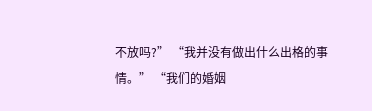不放吗?” “我并没有做出什么出格的事情。” “我们的婚姻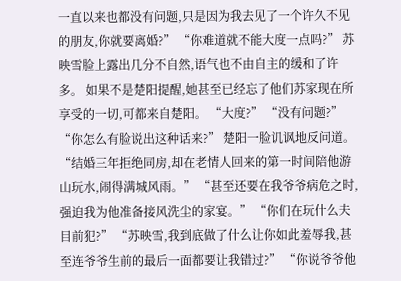一直以来也都没有问题,只是因为我去见了一个许久不见的朋友,你就要离婚?” “你难道就不能大度一点吗?” 苏映雪脸上露出几分不自然,语气也不由自主的缓和了许多。 如果不是楚阳提醒,她甚至已经忘了他们苏家现在所享受的一切,可都来自楚阳。 “大度?” “没有问题?” “你怎么有脸说出这种话来?” 楚阳一脸讥讽地反问道。 “结婚三年拒绝同房,却在老情人回来的第一时间陪他游山玩水,闹得满城风雨。” “甚至还要在我爷爷病危之时,强迫我为他准备接风洗尘的家宴。” “你们在玩什么夫目前犯?” “苏映雪,我到底做了什么让你如此羞辱我,甚至连爷爷生前的最后一面都要让我错过?” “你说爷爷他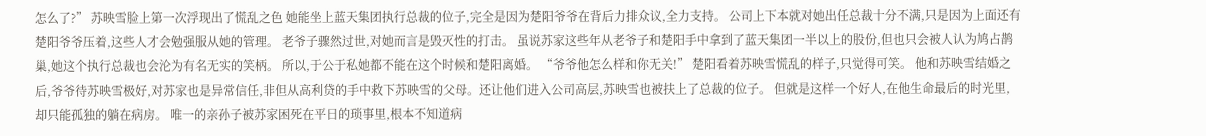怎么了?” 苏映雪脸上第一次浮现出了慌乱之色 她能坐上蓝天集团执行总裁的位子,完全是因为楚阳爷爷在背后力排众议,全力支持。 公司上下本就对她出任总裁十分不满,只是因为上面还有楚阳爷爷压着,这些人才会勉强服从她的管理。 老爷子骤然过世,对她而言是毁灭性的打击。 虽说苏家这些年从老爷子和楚阳手中拿到了蓝天集团一半以上的股份,但也只会被人认为鸠占鹊巢,她这个执行总裁也会沦为有名无实的笑柄。 所以,于公于私她都不能在这个时候和楚阳离婚。 “爷爷他怎么样和你无关!” 楚阳看着苏映雪慌乱的样子,只觉得可笑。 他和苏映雪结婚之后,爷爷待苏映雪极好,对苏家也是异常信任,非但从高利贷的手中救下苏映雪的父母。还让他们进入公司高层,苏映雪也被扶上了总裁的位子。 但就是这样一个好人,在他生命最后的时光里,却只能孤独的躺在病房。 唯一的亲孙子被苏家困死在平日的琐事里,根本不知道病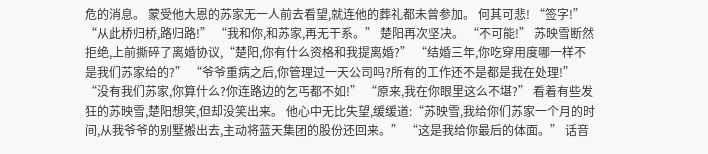危的消息。 蒙受他大恩的苏家无一人前去看望,就连他的葬礼都未曾参加。 何其可悲! “签字!” “从此桥归桥,路归路!” “我和你,和苏家,再无干系。” 楚阳再次坚决。 “不可能!” 苏映雪断然拒绝,上前撕碎了离婚协议,“楚阳,你有什么资格和我提离婚?” “结婚三年,你吃穿用度哪一样不是我们苏家给的?” “爷爷重病之后,你管理过一天公司吗?所有的工作还不是都是我在处理!” “没有我们苏家,你算什么?你连路边的乞丐都不如!” “原来,我在你眼里这么不堪?” 看着有些发狂的苏映雪,楚阳想笑,但却没笑出来。 他心中无比失望,缓缓道:“苏映雪,我给你们苏家一个月的时间,从我爷爷的别墅搬出去,主动将蓝天集团的股份还回来。” “这是我给你最后的体面。” 话音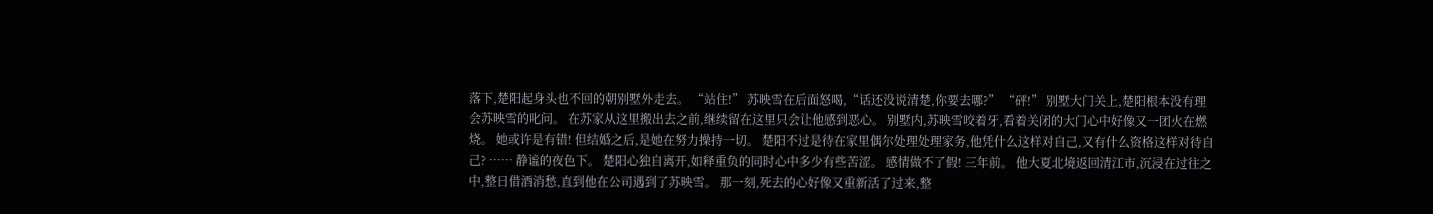落下,楚阳起身头也不回的朝别墅外走去。 “站住!” 苏映雪在后面怒喝,“话还没说清楚,你要去哪?” “砰!” 别墅大门关上,楚阳根本没有理会苏映雪的叱问。 在苏家从这里搬出去之前,继续留在这里只会让他感到恶心。 别墅内,苏映雪咬着牙,看着关闭的大门心中好像又一团火在燃烧。 她或许是有错! 但结婚之后,是她在努力操持一切。 楚阳不过是待在家里偶尔处理处理家务,他凭什么这样对自己,又有什么资格这样对待自己? …… 静谧的夜色下。 楚阳心独自离开,如释重负的同时心中多少有些苦涩。 感情做不了假! 三年前。 他大夏北境返回清江市,沉浸在过往之中,整日借酒消愁,直到他在公司遇到了苏映雪。 那一刻,死去的心好像又重新活了过来,整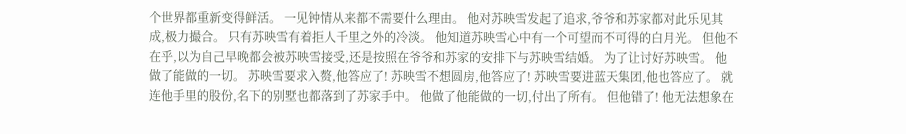个世界都重新变得鲜活。 一见钟情从来都不需要什么理由。 他对苏映雪发起了追求,爷爷和苏家都对此乐见其成,极力撮合。 只有苏映雪有着拒人千里之外的冷淡。 他知道苏映雪心中有一个可望而不可得的白月光。 但他不在乎,以为自己早晚都会被苏映雪接受,还是按照在爷爷和苏家的安排下与苏映雪结婚。 为了让讨好苏映雪。 他做了能做的一切。 苏映雪要求入赘,他答应了! 苏映雪不想圆房,他答应了! 苏映雪要进蓝天集团,他也答应了。 就连他手里的股份,名下的别墅也都落到了苏家手中。 他做了他能做的一切,付出了所有。 但他错了! 他无法想象在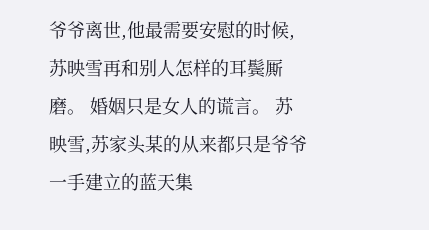爷爷离世,他最需要安慰的时候,苏映雪再和别人怎样的耳鬓厮磨。 婚姻只是女人的谎言。 苏映雪,苏家头某的从来都只是爷爷一手建立的蓝天集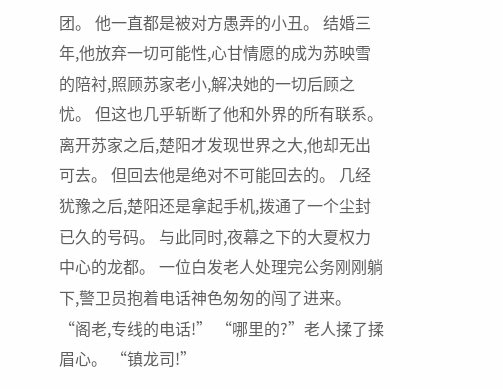团。 他一直都是被对方愚弄的小丑。 结婚三年,他放弃一切可能性,心甘情愿的成为苏映雪的陪衬,照顾苏家老小,解决她的一切后顾之忧。 但这也几乎斩断了他和外界的所有联系。 离开苏家之后,楚阳才发现世界之大,他却无出可去。 但回去他是绝对不可能回去的。 几经犹豫之后,楚阳还是拿起手机,拨通了一个尘封已久的号码。 与此同时,夜幕之下的大夏权力中心的龙都。 一位白发老人处理完公务刚刚躺下,警卫员抱着电话神色匆匆的闯了进来。 “阁老,专线的电话!” “哪里的?”老人揉了揉眉心。 “镇龙司!”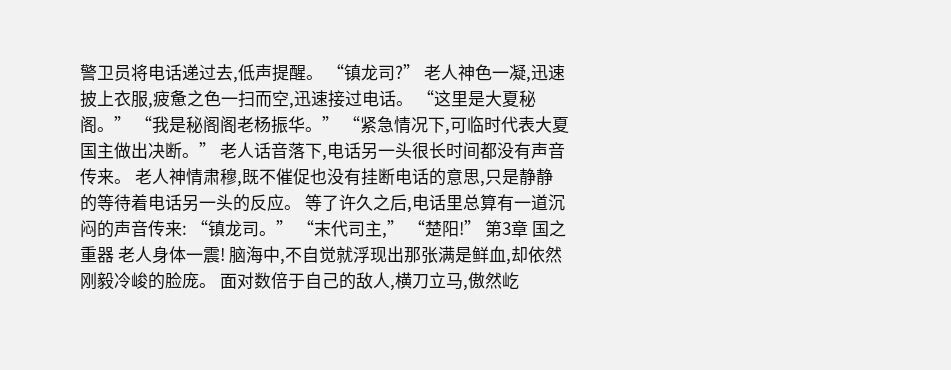警卫员将电话递过去,低声提醒。 “镇龙司?” 老人神色一凝,迅速披上衣服,疲惫之色一扫而空,迅速接过电话。 “这里是大夏秘阁。” “我是秘阁阁老杨振华。” “紧急情况下,可临时代表大夏国主做出决断。” 老人话音落下,电话另一头很长时间都没有声音传来。 老人神情肃穆,既不催促也没有挂断电话的意思,只是静静的等待着电话另一头的反应。 等了许久之后,电话里总算有一道沉闷的声音传来: “镇龙司。” “末代司主,” “楚阳!” 第3章 国之重器 老人身体一震! 脑海中,不自觉就浮现出那张满是鲜血,却依然刚毅冷峻的脸庞。 面对数倍于自己的敌人,横刀立马,傲然屹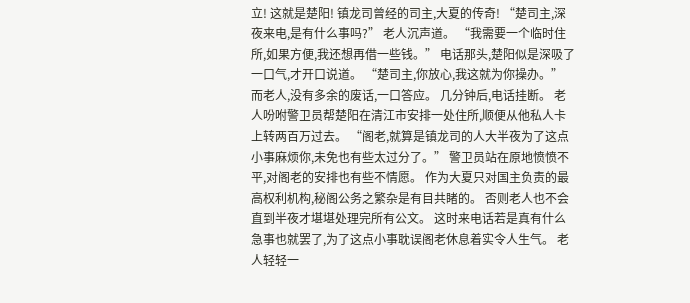立! 这就是楚阳! 镇龙司曾经的司主,大夏的传奇! “楚司主,深夜来电,是有什么事吗?” 老人沉声道。 “我需要一个临时住所,如果方便,我还想再借一些钱。” 电话那头,楚阳似是深吸了一口气,才开口说道。 “楚司主,你放心,我这就为你操办。” 而老人,没有多余的废话,一口答应。 几分钟后,电话挂断。 老人吩咐警卫员帮楚阳在清江市安排一处住所,顺便从他私人卡上转两百万过去。 “阁老,就算是镇龙司的人大半夜为了这点小事麻烦你,未免也有些太过分了。” 警卫员站在原地愤愤不平,对阁老的安排也有些不情愿。 作为大夏只对国主负责的最高权利机构,秘阁公务之繁杂是有目共睹的。 否则老人也不会直到半夜才堪堪处理完所有公文。 这时来电话若是真有什么急事也就罢了,为了这点小事耽误阁老休息着实令人生气。 老人轻轻一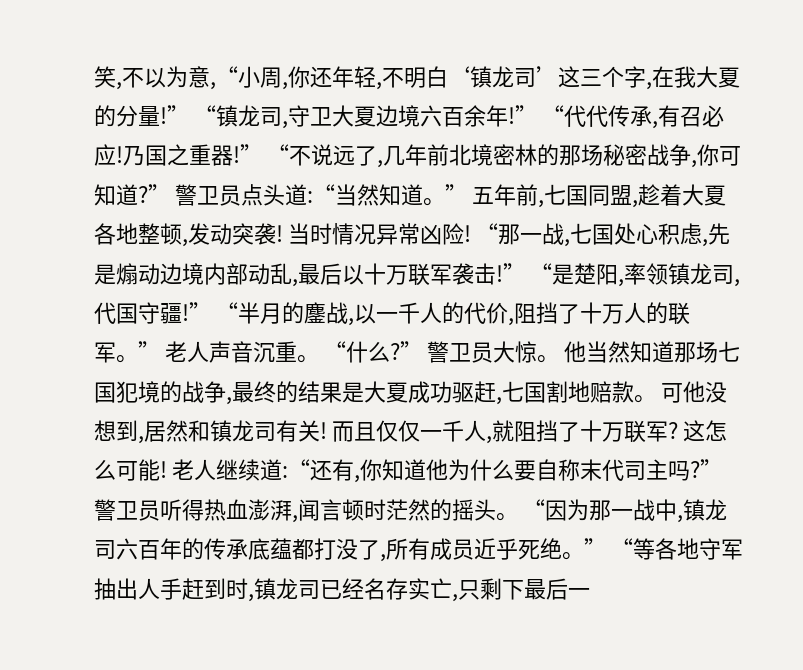笑,不以为意,“小周,你还年轻,不明白‘镇龙司’这三个字,在我大夏的分量!” “镇龙司,守卫大夏边境六百余年!” “代代传承,有召必应!乃国之重器!” “不说远了,几年前北境密林的那场秘密战争,你可知道?” 警卫员点头道:“当然知道。” 五年前,七国同盟,趁着大夏各地整顿,发动突袭! 当时情况异常凶险! “那一战,七国处心积虑,先是煽动边境内部动乱,最后以十万联军袭击!” “是楚阳,率领镇龙司,代国守疆!” “半月的鏖战,以一千人的代价,阻挡了十万人的联军。” 老人声音沉重。 “什么?” 警卫员大惊。 他当然知道那场七国犯境的战争,最终的结果是大夏成功驱赶,七国割地赔款。 可他没想到,居然和镇龙司有关! 而且仅仅一千人,就阻挡了十万联军? 这怎么可能! 老人继续道:“还有,你知道他为什么要自称末代司主吗?” 警卫员听得热血澎湃,闻言顿时茫然的摇头。 “因为那一战中,镇龙司六百年的传承底蕴都打没了,所有成员近乎死绝。” “等各地守军抽出人手赶到时,镇龙司已经名存实亡,只剩下最后一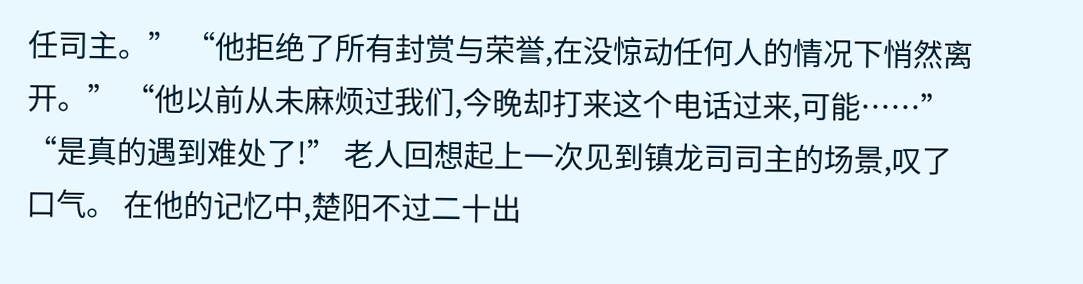任司主。” “他拒绝了所有封赏与荣誉,在没惊动任何人的情况下悄然离开。” “他以前从未麻烦过我们,今晚却打来这个电话过来,可能……” “是真的遇到难处了!” 老人回想起上一次见到镇龙司司主的场景,叹了口气。 在他的记忆中,楚阳不过二十出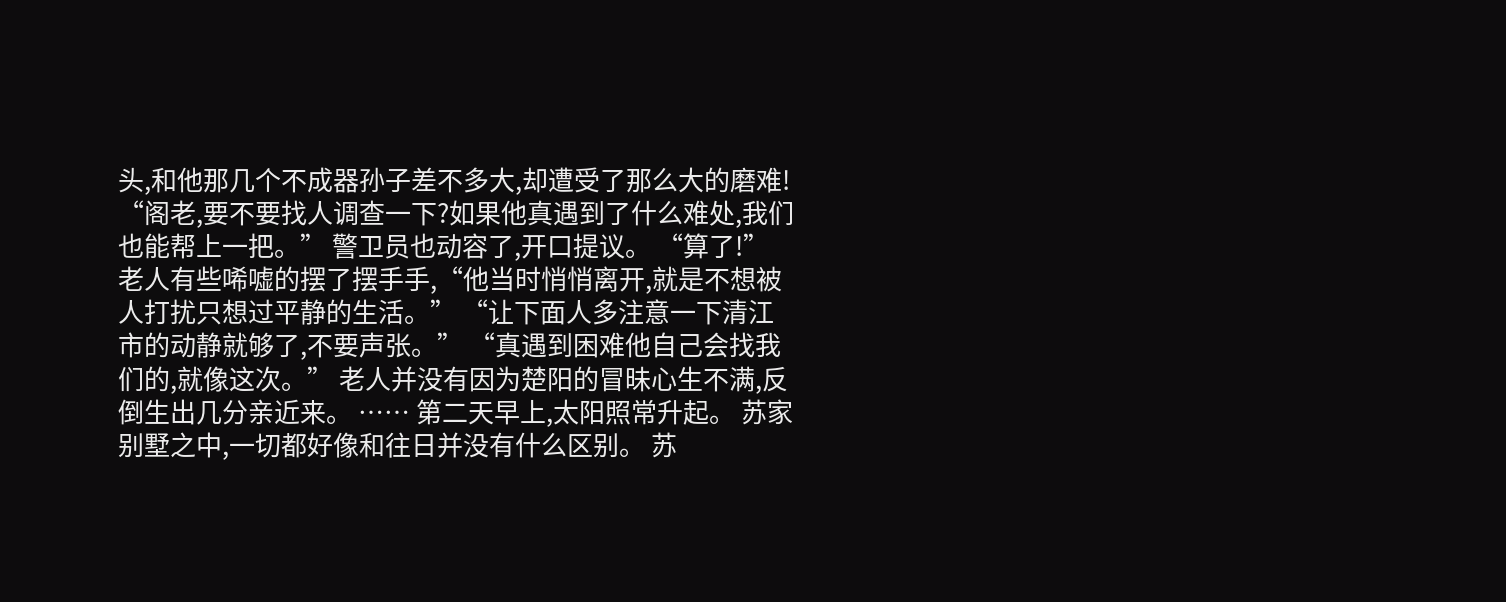头,和他那几个不成器孙子差不多大,却遭受了那么大的磨难! “阁老,要不要找人调查一下?如果他真遇到了什么难处,我们也能帮上一把。” 警卫员也动容了,开口提议。 “算了!” 老人有些唏嘘的摆了摆手手,“他当时悄悄离开,就是不想被人打扰只想过平静的生活。” “让下面人多注意一下清江市的动静就够了,不要声张。” “真遇到困难他自己会找我们的,就像这次。” 老人并没有因为楚阳的冒昧心生不满,反倒生出几分亲近来。 …… 第二天早上,太阳照常升起。 苏家别墅之中,一切都好像和往日并没有什么区别。 苏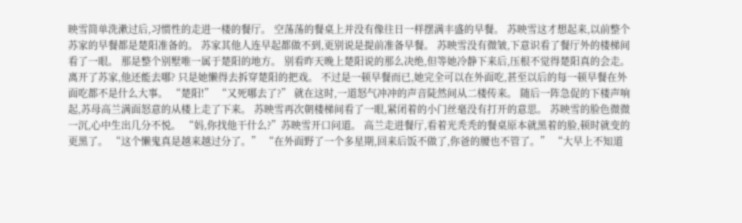映雪简单洗漱过后,习惯性的走进一楼的餐厅。 空荡荡的餐桌上并没有像往日一样摆满丰盛的早餐。 苏映雪这才想起来,以前整个苏家的早餐都是楚阳准备的。 苏家其他人连早起都做不到,更别说是提前准备早餐。 苏映雪没有微皱,下意识看了餐厅外的楼梯间看了一眼。 那是整个别墅唯一属于楚阳的地方。 别看昨天晚上楚阳说的那么决绝,但等她冷静下来后,压根不觉得楚阳真的会走。 离开了苏家,他还能去哪? 只是她懒得去拆穿楚阳的把戏。 不过是一顿早餐而已,她完全可以在外面吃,甚至以后的每一顿早餐在外面吃都不是什么大事。 “楚阳!” “又死哪去了?” 就在这时,一道怒气冲冲的声音陡然间从二楼传来。 随后一阵急促的下楼声响起,苏母高兰满面怒意的从楼上走了下来。 苏映雪再次朝楼梯间看了一眼,紧闭着的小门丝毫没有打开的意思。 苏映雪的脸色微微一沉,心中生出几分不悦。 “妈,你找他干什么?”苏映雪开口问道。 高兰走进餐厅,看着光秃秃的餐桌原本就黑着的脸,顿时就变的更黑了。 “这个懒鬼真是越来越过分了。” “在外面野了一个多星期,回来后饭不做了,你爸的腰也不管了。” “大早上不知道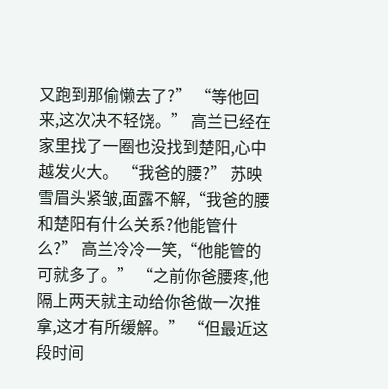又跑到那偷懒去了?” “等他回来,这次决不轻饶。” 高兰已经在家里找了一圈也没找到楚阳,心中越发火大。 “我爸的腰?” 苏映雪眉头紧皱,面露不解,“我爸的腰和楚阳有什么关系?他能管什么?” 高兰冷冷一笑,“他能管的可就多了。” “之前你爸腰疼,他隔上两天就主动给你爸做一次推拿,这才有所缓解。” “但最近这段时间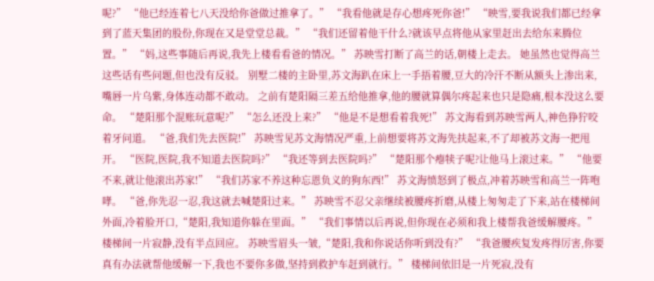呢?” “他已经连着七八天没给你爸做过推拿了。” “我看他就是存心想疼死你爸!” “映雪,要我说我们都已经拿到了蓝天集团的股份,你现在又是堂堂总裁。” “我们还留着他干什么?就该早点将他从家里赶出去给东来腾位置。” “妈,这些事随后再说,我先上楼看看爸的情况。” 苏映雪打断了高兰的话,朝楼上走去。 她虽然也觉得高兰这些话有些问题,但也没有反驳。 别墅二楼的主卧里,苏文海趴在床上一手捂着腰,豆大的冷汗不断从额头上渗出来,嘴唇一片乌紫,身体连动都不敢动。 之前有楚阳隔三差五给他推拿,他的腰就算偶尔疼起来也只是隐痛,根本没这么要命。 “楚阳那个混账玩意呢?” “怎么还没上来?” “他是不是想看着我死!” 苏文海看到苏映雪两人,神色狰狞咬着牙问道。 “爸,我们先去医院!” 苏映雪见苏文海情况严重,上前想要将苏文海先扶起来,不了却被苏文海一把甩开。 “医院,医院,我不知道去医院吗?” “我还等到去医院吗?” “楚阳那个瘪犊子呢?让他马上滚过来。” “他要不来,就让他滚出苏家!” “我们苏家不养这种忘恩负义的狗东西!” 苏文海愤怒到了极点,冲着苏映雪和高兰一阵咆哮。 “爸,你先忍一忍,我这就去喊楚阳过来。” 苏映雪不忍父亲继续被腰疼折磨,从楼上匆匆走了下来,站在楼梯间外面,冷着脸开口,“楚阳,我知道你躲在里面。” “我们事情以后再说,但你现在必须和我上楼帮我爸缓解腰疼。” 楼梯间一片寂静,没有半点回应。 苏映雪眉头一皱,“楚阳,我和你说话你听到没有?” “我爸腰疾复发疼得厉害,你要真有办法就帮他缓解一下,我也不要你多做,坚持到救护车赶到就行。” 楼梯间依旧是一片死寂,没有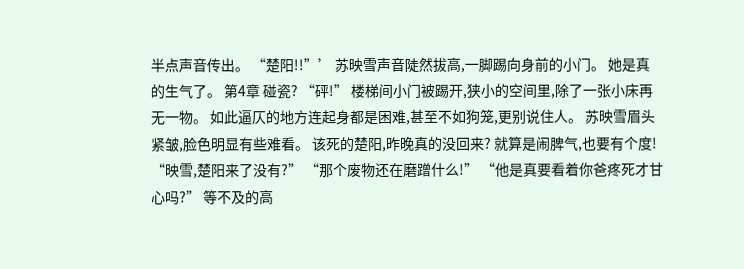半点声音传出。 “楚阳!!”’ 苏映雪声音陡然拔高,一脚踢向身前的小门。 她是真的生气了。 第4章 碰瓷? “砰!” 楼梯间小门被踢开,狭小的空间里,除了一张小床再无一物。 如此逼仄的地方连起身都是困难,甚至不如狗笼,更别说住人。 苏映雪眉头紧皱,脸色明显有些难看。 该死的楚阳,昨晚真的没回来? 就算是闹脾气,也要有个度! “映雪,楚阳来了没有?” “那个废物还在磨蹭什么!” “他是真要看着你爸疼死才甘心吗?” 等不及的高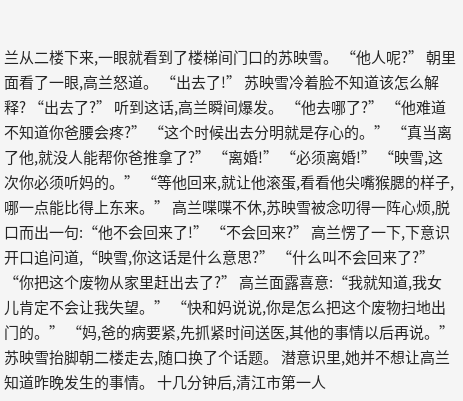兰从二楼下来,一眼就看到了楼梯间门口的苏映雪。 “他人呢?” 朝里面看了一眼,高兰怒道。 “出去了!” 苏映雪冷着脸不知道该怎么解释? “出去了?” 听到这话,高兰瞬间爆发。 “他去哪了?” “他难道不知道你爸腰会疼?” “这个时候出去分明就是存心的。” “真当离了他,就没人能帮你爸推拿了?” “离婚!” “必须离婚!” “映雪,这次你必须听妈的。” “等他回来,就让他滚蛋,看看他尖嘴猴腮的样子,哪一点能比得上东来。” 高兰喋喋不休,苏映雪被念叨得一阵心烦,脱口而出一句:“他不会回来了!” “不会回来?” 高兰愣了一下,下意识开口追问道,“映雪,你这话是什么意思?” “什么叫不会回来了?” “你把这个废物从家里赶出去了?” 高兰面露喜意:“我就知道,我女儿肯定不会让我失望。” “快和妈说说,你是怎么把这个废物扫地出门的。” “妈,爸的病要紧,先抓紧时间送医,其他的事情以后再说。” 苏映雪抬脚朝二楼走去,随口换了个话题。 潜意识里,她并不想让高兰知道昨晚发生的事情。 十几分钟后,清江市第一人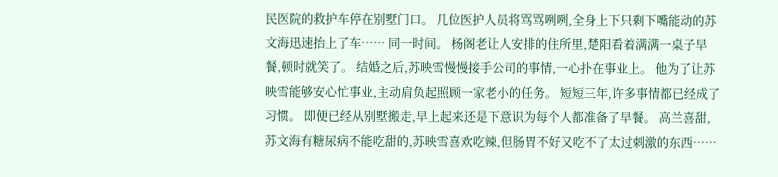民医院的救护车停在别墅门口。 几位医护人员将骂骂咧咧,全身上下只剩下嘴能动的苏文海迅速抬上了车…… 同一时间。 杨阁老让人安排的住所里,楚阳看着满满一桌子早餐,顿时就笑了。 结婚之后,苏映雪慢慢接手公司的事情,一心扑在事业上。 他为了让苏映雪能够安心忙事业,主动肩负起照顾一家老小的任务。 短短三年,许多事情都已经成了习惯。 即便已经从别墅搬走,早上起来还是下意识为每个人都准备了早餐。 高兰喜甜,苏文海有糖尿病不能吃甜的,苏映雪喜欢吃辣,但肠胃不好又吃不了太过刺激的东西……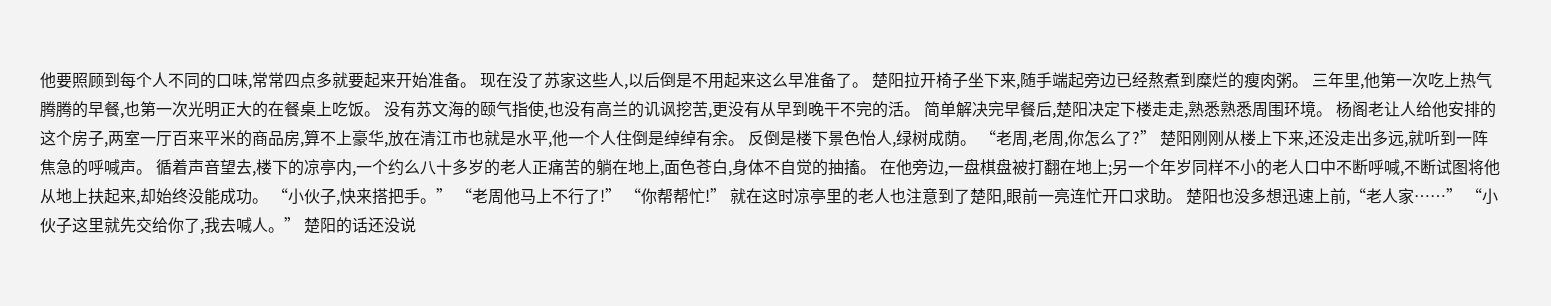他要照顾到每个人不同的口味,常常四点多就要起来开始准备。 现在没了苏家这些人,以后倒是不用起来这么早准备了。 楚阳拉开椅子坐下来,随手端起旁边已经熬煮到糜烂的瘦肉粥。 三年里,他第一次吃上热气腾腾的早餐,也第一次光明正大的在餐桌上吃饭。 没有苏文海的颐气指使,也没有高兰的讥讽挖苦,更没有从早到晚干不完的活。 简单解决完早餐后,楚阳决定下楼走走,熟悉熟悉周围环境。 杨阁老让人给他安排的这个房子,两室一厅百来平米的商品房,算不上豪华,放在清江市也就是水平,他一个人住倒是绰绰有余。 反倒是楼下景色怡人,绿树成荫。 “老周,老周,你怎么了?” 楚阳刚刚从楼上下来,还没走出多远,就听到一阵焦急的呼喊声。 循着声音望去,楼下的凉亭内,一个约么八十多岁的老人正痛苦的躺在地上,面色苍白,身体不自觉的抽搐。 在他旁边,一盘棋盘被打翻在地上;另一个年岁同样不小的老人口中不断呼喊,不断试图将他从地上扶起来,却始终没能成功。 “小伙子,快来搭把手。” “老周他马上不行了!” “你帮帮忙!” 就在这时凉亭里的老人也注意到了楚阳,眼前一亮连忙开口求助。 楚阳也没多想迅速上前,“老人家……” “小伙子这里就先交给你了,我去喊人。” 楚阳的话还没说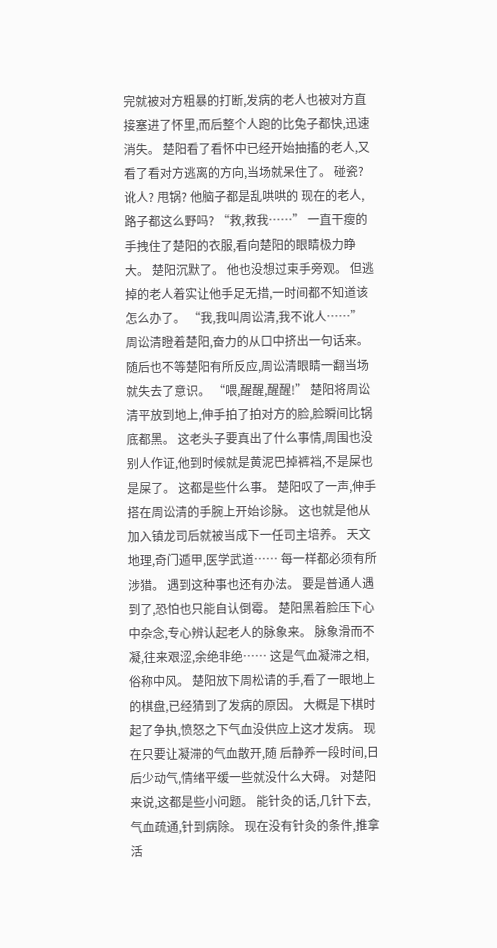完就被对方粗暴的打断,发病的老人也被对方直接塞进了怀里,而后整个人跑的比兔子都快,迅速消失。 楚阳看了看怀中已经开始抽搐的老人,又看了看对方逃离的方向,当场就呆住了。 碰瓷? 讹人? 甩锅? 他脑子都是乱哄哄的 现在的老人,路子都这么野吗? “救,救我……” 一直干瘦的手拽住了楚阳的衣服,看向楚阳的眼睛极力睁大。 楚阳沉默了。 他也没想过束手旁观。 但逃掉的老人着实让他手足无措,一时间都不知道该怎么办了。 “我,我叫周讼清,我不讹人……” 周讼清瞪着楚阳,奋力的从口中挤出一句话来。 随后也不等楚阳有所反应,周讼清眼睛一翻当场就失去了意识。 “喂,醒醒,醒醒!” 楚阳将周讼清平放到地上,伸手拍了拍对方的脸,脸瞬间比锅底都黑。 这老头子要真出了什么事情,周围也没别人作证,他到时候就是黄泥巴掉裤裆,不是屎也是屎了。 这都是些什么事。 楚阳叹了一声,伸手搭在周讼清的手腕上开始诊脉。 这也就是他从加入镇龙司后就被当成下一任司主培养。 天文地理,奇门遁甲,医学武道…… 每一样都必须有所涉猎。 遇到这种事也还有办法。 要是普通人遇到了,恐怕也只能自认倒霉。 楚阳黑着脸压下心中杂念,专心辨认起老人的脉象来。 脉象滑而不凝,往来艰涩,余绝非绝…… 这是气血凝滞之相,俗称中风。 楚阳放下周松请的手,看了一眼地上的棋盘,已经猜到了发病的原因。 大概是下棋时起了争执,愤怒之下气血没供应上这才发病。 现在只要让凝滞的气血散开,随 后静养一段时间,日后少动气,情绪平缓一些就没什么大碍。 对楚阳来说,这都是些小问题。 能针灸的话,几针下去,气血疏通,针到病除。 现在没有针灸的条件,推拿活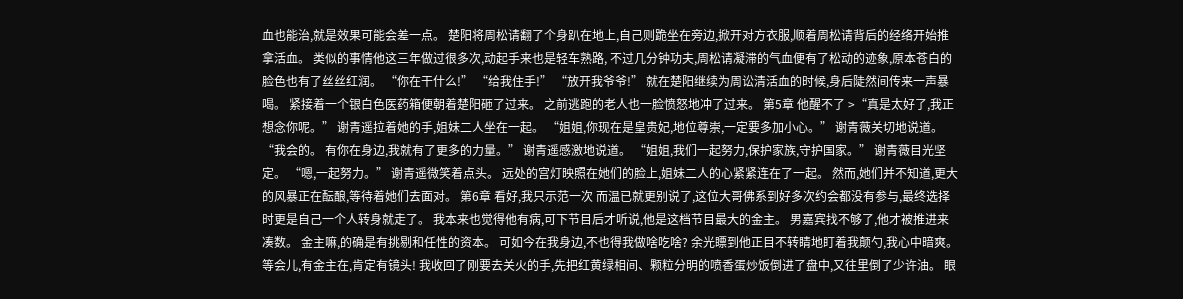血也能治,就是效果可能会差一点。 楚阳将周松请翻了个身趴在地上,自己则跪坐在旁边,掀开对方衣服,顺着周松请背后的经络开始推拿活血。 类似的事情他这三年做过很多次,动起手来也是轻车熟路, 不过几分钟功夫,周松请凝滞的气血便有了松动的迹象,原本苍白的脸色也有了丝丝红润。 “你在干什么!” “给我住手!” “放开我爷爷!” 就在楚阳继续为周讼清活血的时候,身后陡然间传来一声暴喝。 紧接着一个银白色医药箱便朝着楚阳砸了过来。 之前逃跑的老人也一脸愤怒地冲了过来。 第5章 他醒不了 >“真是太好了,我正想念你呢。” 谢青遥拉着她的手,姐妹二人坐在一起。 “姐姐,你现在是皇贵妃,地位尊崇,一定要多加小心。” 谢青薇关切地说道。 “我会的。 有你在身边,我就有了更多的力量。” 谢青遥感激地说道。 “姐姐,我们一起努力,保护家族,守护国家。” 谢青薇目光坚定。 “嗯,一起努力。” 谢青遥微笑着点头。 远处的宫灯映照在她们的脸上,姐妹二人的心紧紧连在了一起。 然而,她们并不知道,更大的风暴正在酝酿,等待着她们去面对。 第6章 看好,我只示范一次 而温已就更别说了,这位大哥佛系到好多次约会都没有参与,最终选择时更是自己一个人转身就走了。 我本来也觉得他有病,可下节目后才听说,他是这档节目最大的金主。 男嘉宾找不够了,他才被推进来凑数。 金主嘛,的确是有挑剔和任性的资本。 可如今在我身边,不也得我做啥吃啥? 余光瞟到他正目不转睛地盯着我颠勺,我心中暗爽。 等会儿,有金主在,肯定有镜头! 我收回了刚要去关火的手,先把红黄绿相间、颗粒分明的喷香蛋炒饭倒进了盘中,又往里倒了少许油。 眼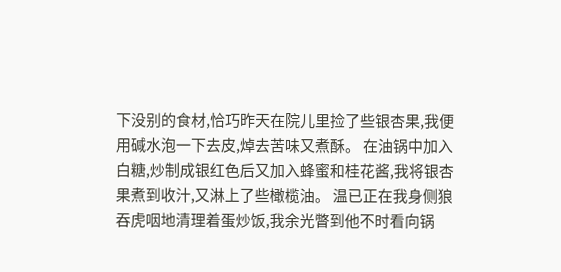下没别的食材,恰巧昨天在院儿里捡了些银杏果,我便用碱水泡一下去皮,焯去苦味又煮酥。 在油锅中加入白糖,炒制成银红色后又加入蜂蜜和桂花酱,我将银杏果煮到收汁,又淋上了些橄榄油。 温已正在我身侧狼吞虎咽地清理着蛋炒饭,我余光瞥到他不时看向锅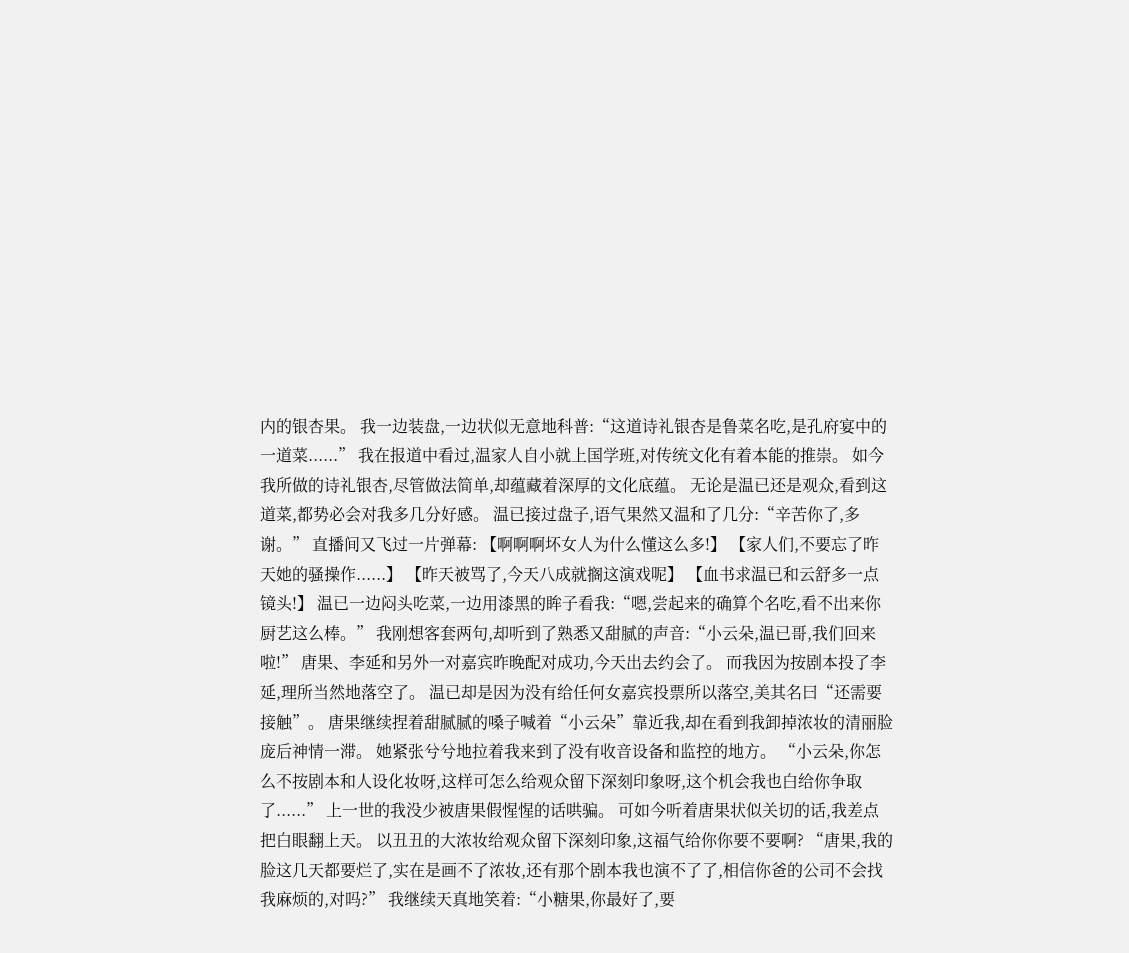内的银杏果。 我一边装盘,一边状似无意地科普:“这道诗礼银杏是鲁菜名吃,是孔府宴中的一道菜......” 我在报道中看过,温家人自小就上国学班,对传统文化有着本能的推崇。 如今我所做的诗礼银杏,尽管做法简单,却蕴藏着深厚的文化底蕴。 无论是温已还是观众,看到这道菜,都势必会对我多几分好感。 温已接过盘子,语气果然又温和了几分:“辛苦你了,多谢。” 直播间又飞过一片弹幕: 【啊啊啊坏女人为什么懂这么多!】 【家人们,不要忘了昨天她的骚操作......】 【昨天被骂了,今天八成就搁这演戏呢】 【血书求温已和云舒多一点镜头!】 温已一边闷头吃菜,一边用漆黑的眸子看我:“嗯,尝起来的确算个名吃,看不出来你厨艺这么棒。” 我刚想客套两句,却听到了熟悉又甜腻的声音:“小云朵,温已哥,我们回来啦!” 唐果、李延和另外一对嘉宾昨晚配对成功,今天出去约会了。 而我因为按剧本投了李延,理所当然地落空了。 温已却是因为没有给任何女嘉宾投票所以落空,美其名曰“还需要接触”。 唐果继续捏着甜腻腻的嗓子喊着“小云朵”靠近我,却在看到我卸掉浓妆的清丽脸庞后神情一滞。 她紧张兮兮地拉着我来到了没有收音设备和监控的地方。 “小云朵,你怎么不按剧本和人设化妆呀,这样可怎么给观众留下深刻印象呀,这个机会我也白给你争取了......” 上一世的我没少被唐果假惺惺的话哄骗。 可如今听着唐果状似关切的话,我差点把白眼翻上天。 以丑丑的大浓妆给观众留下深刻印象,这福气给你你要不要啊? “唐果,我的脸这几天都要烂了,实在是画不了浓妆,还有那个剧本我也演不了了,相信你爸的公司不会找我麻烦的,对吗?” 我继续天真地笑着:“小糖果,你最好了,要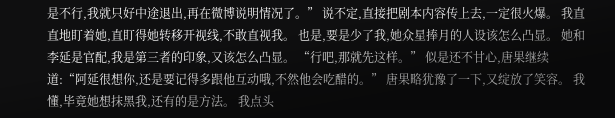是不行,我就只好中途退出,再在微博说明情况了。” 说不定,直接把剧本内容传上去,一定很火爆。 我直直地盯着她,直盯得她转移开视线,不敢直视我。 也是,要是少了我,她众星捧月的人设该怎么凸显。 她和李延是官配,我是第三者的印象,又该怎么凸显。 “行吧,那就先这样。” 似是还不甘心,唐果继续道:“阿延很想你,还是要记得多跟他互动哦,不然他会吃醋的。” 唐果略犹豫了一下,又绽放了笑容。 我懂,毕竟她想抹黑我,还有的是方法。 我点头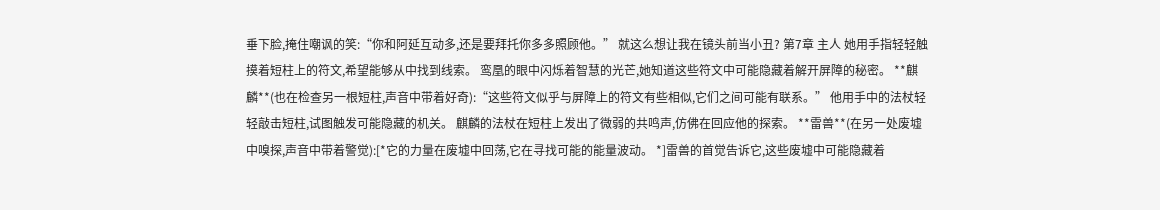垂下脸,掩住嘲讽的笑:“你和阿延互动多,还是要拜托你多多照顾他。” 就这么想让我在镜头前当小丑? 第7章 主人 她用手指轻轻触摸着短柱上的符文,希望能够从中找到线索。 鸾凰的眼中闪烁着智慧的光芒,她知道这些符文中可能隐藏着解开屏障的秘密。 **麒麟**(也在检查另一根短柱,声音中带着好奇):“这些符文似乎与屏障上的符文有些相似,它们之间可能有联系。” 他用手中的法杖轻轻敲击短柱,试图触发可能隐藏的机关。 麒麟的法杖在短柱上发出了微弱的共鸣声,仿佛在回应他的探索。 **雷兽**(在另一处废墟中嗅探,声音中带着警觉):[*它的力量在废墟中回荡,它在寻找可能的能量波动。 *]雷兽的首觉告诉它,这些废墟中可能隐藏着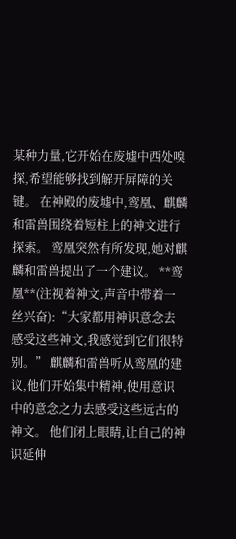某种力量,它开始在废墟中西处嗅探,希望能够找到解开屏障的关键。 在神殿的废墟中,鸾凰、麒麟和雷兽围绕着短柱上的神文进行探索。 鸾凰突然有所发现,她对麒麟和雷兽提出了一个建议。 **鸾凰**(注视着神文,声音中带着一丝兴奋):“大家都用神识意念去感受这些神文,我感觉到它们很特别。” 麒麟和雷兽听从鸾凰的建议,他们开始集中精神,使用意识中的意念之力去感受这些远古的神文。 他们闭上眼睛,让自己的神识延伸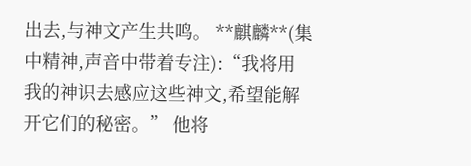出去,与神文产生共鸣。 **麒麟**(集中精神,声音中带着专注):“我将用我的神识去感应这些神文,希望能解开它们的秘密。” 他将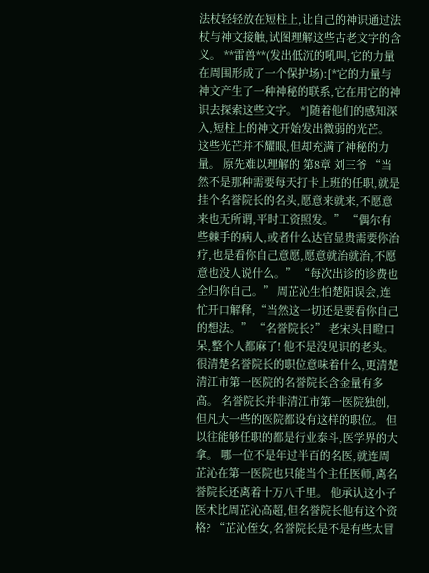法杖轻轻放在短柱上,让自己的神识通过法杖与神文接触,试图理解这些古老文字的含义。 **雷兽**(发出低沉的吼叫,它的力量在周围形成了一个保护场):[*它的力量与神文产生了一种神秘的联系,它在用它的神识去探索这些文字。 *]随着他们的感知深入,短柱上的神文开始发出微弱的光芒。 这些光芒并不耀眼,但却充满了神秘的力量。 原先难以理解的 第8章 刘三爷 “当然不是那种需要每天打卡上班的任职,就是挂个名誉院长的名头,愿意来就来,不愿意来也无所谓,平时工资照发。” “偶尔有些棘手的病人,或者什么达官显贵需要你治疗,也是看你自己意愿,愿意就治就治,不愿意也没人说什么。” “每次出诊的诊费也全归你自己。” 周芷沁生怕楚阳误会,连忙开口解释,“当然这一切还是要看你自己的想法。” “名誉院长?” 老宋头目瞪口呆,整个人都麻了! 他不是没见识的老头。 很清楚名誉院长的职位意味着什么,更清楚清江市第一医院的名誉院长含金量有多高。 名誉院长并非清江市第一医院独创,但凡大一些的医院都设有这样的职位。 但以往能够任职的都是行业泰斗,医学界的大拿。 哪一位不是年过半百的名医,就连周芷沁在第一医院也只能当个主任医师,离名誉院长还离着十万八千里。 他承认这小子医术比周芷沁高超,但名誉院长他有这个资格? “芷沁侄女,名誉院长是不是有些太冒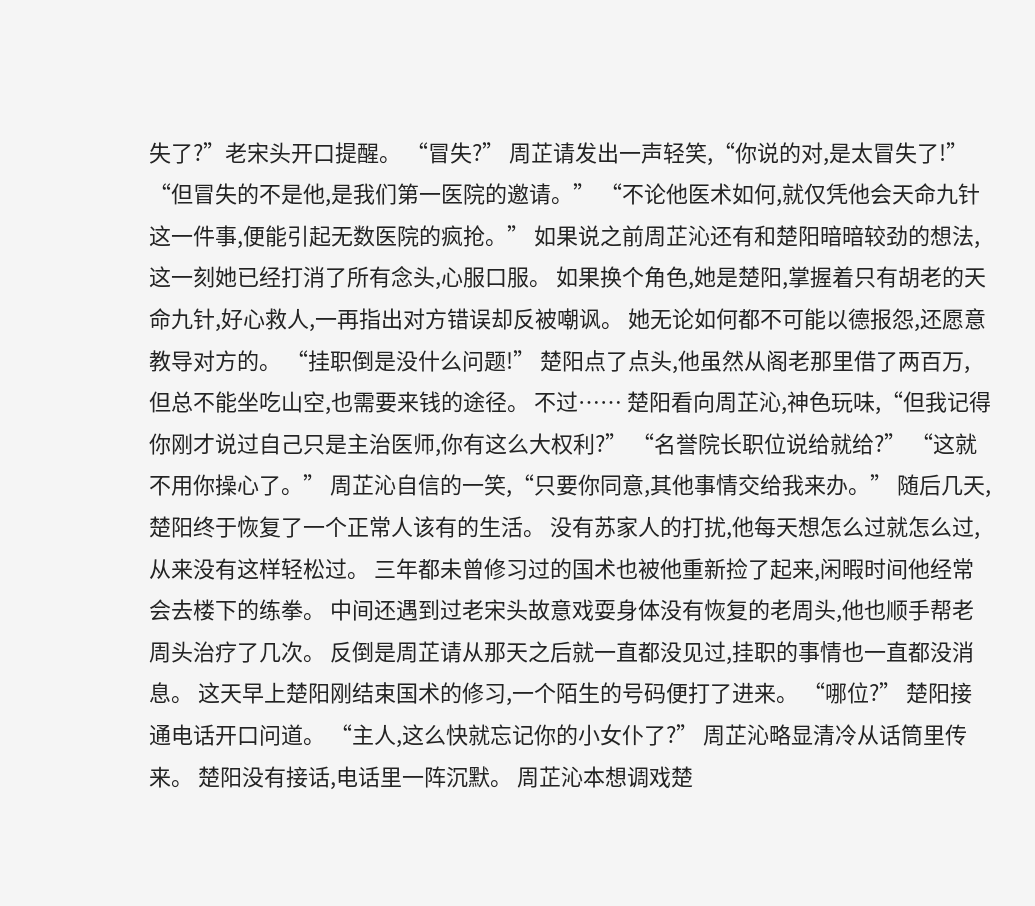失了?”老宋头开口提醒。 “冒失?” 周芷请发出一声轻笑,“你说的对,是太冒失了!” “但冒失的不是他,是我们第一医院的邀请。” “不论他医术如何,就仅凭他会天命九针这一件事,便能引起无数医院的疯抢。” 如果说之前周芷沁还有和楚阳暗暗较劲的想法,这一刻她已经打消了所有念头,心服口服。 如果换个角色,她是楚阳,掌握着只有胡老的天命九针,好心救人,一再指出对方错误却反被嘲讽。 她无论如何都不可能以德报怨,还愿意教导对方的。 “挂职倒是没什么问题!” 楚阳点了点头,他虽然从阁老那里借了两百万,但总不能坐吃山空,也需要来钱的途径。 不过…… 楚阳看向周芷沁,神色玩味,“但我记得你刚才说过自己只是主治医师,你有这么大权利?” “名誉院长职位说给就给?” “这就不用你操心了。” 周芷沁自信的一笑,“只要你同意,其他事情交给我来办。” 随后几天,楚阳终于恢复了一个正常人该有的生活。 没有苏家人的打扰,他每天想怎么过就怎么过,从来没有这样轻松过。 三年都未曾修习过的国术也被他重新捡了起来,闲暇时间他经常会去楼下的练拳。 中间还遇到过老宋头故意戏耍身体没有恢复的老周头,他也顺手帮老周头治疗了几次。 反倒是周芷请从那天之后就一直都没见过,挂职的事情也一直都没消息。 这天早上楚阳刚结束国术的修习,一个陌生的号码便打了进来。 “哪位?” 楚阳接通电话开口问道。 “主人,这么快就忘记你的小女仆了?” 周芷沁略显清冷从话筒里传来。 楚阳没有接话,电话里一阵沉默。 周芷沁本想调戏楚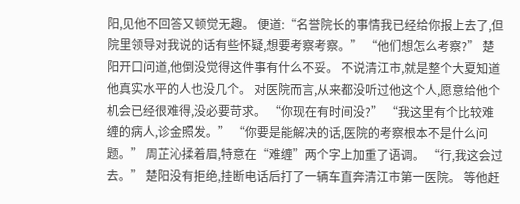阳,见他不回答又顿觉无趣。 便道:“名誉院长的事情我已经给你报上去了,但院里领导对我说的话有些怀疑,想要考察考察。” “他们想怎么考察?” 楚阳开口问道,他倒没觉得这件事有什么不妥。 不说清江市,就是整个大夏知道他真实水平的人也没几个。 对医院而言,从来都没听过他这个人,愿意给他个机会已经很难得,没必要苛求。 “你现在有时间没?” “我这里有个比较难缠的病人,诊金照发。” “你要是能解决的话,医院的考察根本不是什么问题。” 周芷沁揉着眉,特意在“难缠”两个字上加重了语调。 “行,我这会过去。” 楚阳没有拒绝,挂断电话后打了一辆车直奔清江市第一医院。 等他赶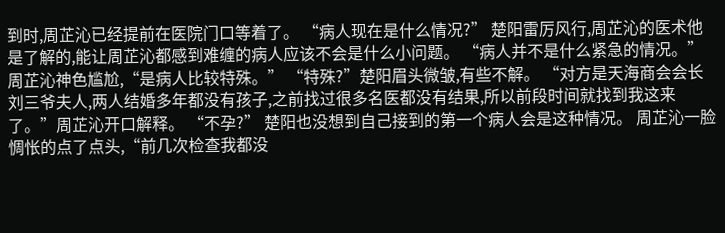到时,周芷沁已经提前在医院门口等着了。 “病人现在是什么情况?” 楚阳雷厉风行,周芷沁的医术他是了解的,能让周芷沁都感到难缠的病人应该不会是什么小问题。 “病人并不是什么紧急的情况。” 周芷沁神色尴尬,“是病人比较特殊。” “特殊?”楚阳眉头微皱,有些不解。 “对方是天海商会会长刘三爷夫人,两人结婚多年都没有孩子,之前找过很多名医都没有结果,所以前段时间就找到我这来了。”周芷沁开口解释。 “不孕?” 楚阳也没想到自己接到的第一个病人会是这种情况。 周芷沁一脸惆怅的点了点头,“前几次检查我都没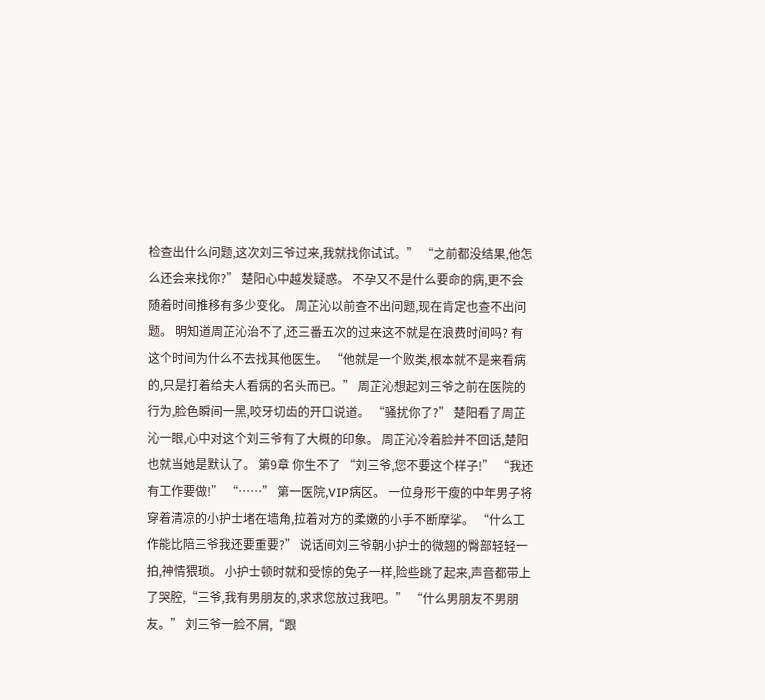检查出什么问题,这次刘三爷过来,我就找你试试。” “之前都没结果,他怎么还会来找你?” 楚阳心中越发疑惑。 不孕又不是什么要命的病,更不会随着时间推移有多少变化。 周芷沁以前查不出问题,现在肯定也查不出问题。 明知道周芷沁治不了,还三番五次的过来这不就是在浪费时间吗? 有这个时间为什么不去找其他医生。 “他就是一个败类,根本就不是来看病的,只是打着给夫人看病的名头而已。” 周芷沁想起刘三爷之前在医院的行为,脸色瞬间一黑,咬牙切齿的开口说道。 “骚扰你了?” 楚阳看了周芷沁一眼,心中对这个刘三爷有了大概的印象。 周芷沁冷着脸并不回话,楚阳也就当她是默认了。 第9章 你生不了 “刘三爷,您不要这个样子!” “我还有工作要做!” “……” 第一医院,VIP病区。 一位身形干瘦的中年男子将穿着清凉的小护士堵在墙角,拉着对方的柔嫩的小手不断摩挲。 “什么工作能比陪三爷我还要重要?” 说话间刘三爷朝小护士的微翘的臀部轻轻一拍,神情猥琐。 小护士顿时就和受惊的兔子一样,险些跳了起来,声音都带上了哭腔,“三爷,我有男朋友的,求求您放过我吧。” “什么男朋友不男朋友。” 刘三爷一脸不屑,“跟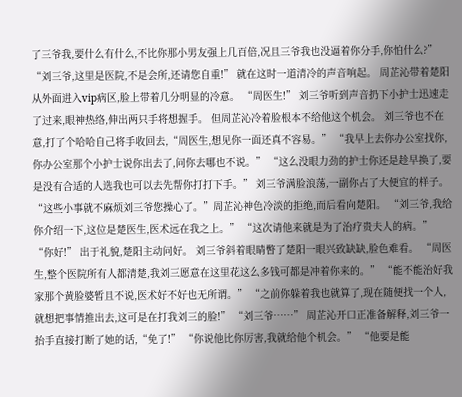了三爷我,要什么有什么,不比你那小男友强上几百倍,况且三爷我也没逼着你分手,你怕什么?” “刘三爷,这里是医院,不是会所,还请您自重!” 就在这时一道清冷的声音响起。 周芷沁带着楚阳从外面进入vip病区,脸上带着几分明显的冷意。 “周医生!” 刘三爷听到声音扔下小护士迅速走了过来,眼神热络,伸出两只手将想握手。 但周芷沁冷着脸根本不给他这个机会。 刘三爷也不在意,打了个哈哈自己将手收回去,“周医生,想见你一面还真不容易。” “我早上去你办公室找你,你办公室那个小护士说你出去了,问你去哪也不说。” “这么没眼力劲的护士你还是趁早换了,要是没有合适的人选我也可以去先帮你打打下手。” 刘三爷满脸浪荡,一副你占了大便宜的样子。 “这些小事就不麻烦刘三爷您操心了。”周芷沁神色冷淡的拒绝,而后看向楚阳。 “刘三爷,我给你介绍一下,这位是楚医生,医术远在我之上。” “这次请他来就是为了治疗贵夫人的病。” “你好!” 出于礼貌,楚阳主动问好。 刘三爷斜着眼睛瞥了楚阳一眼兴致缺缺,脸色难看。 “周医生,整个医院所有人都清楚,我刘三愿意在这里花这么多钱可都是冲着你来的。” “能不能治好我家那个黄脸婆暂且不说,医术好不好也无所谓。” “之前你躲着我也就算了,现在随便找一个人,就想把事情推出去,这可是在打我刘三的脸!” “刘三爷……” 周芷沁开口正准备解释,刘三爷一抬手直接打断了她的话,“免了!” “你说他比你厉害,我就给他个机会。” “他要是能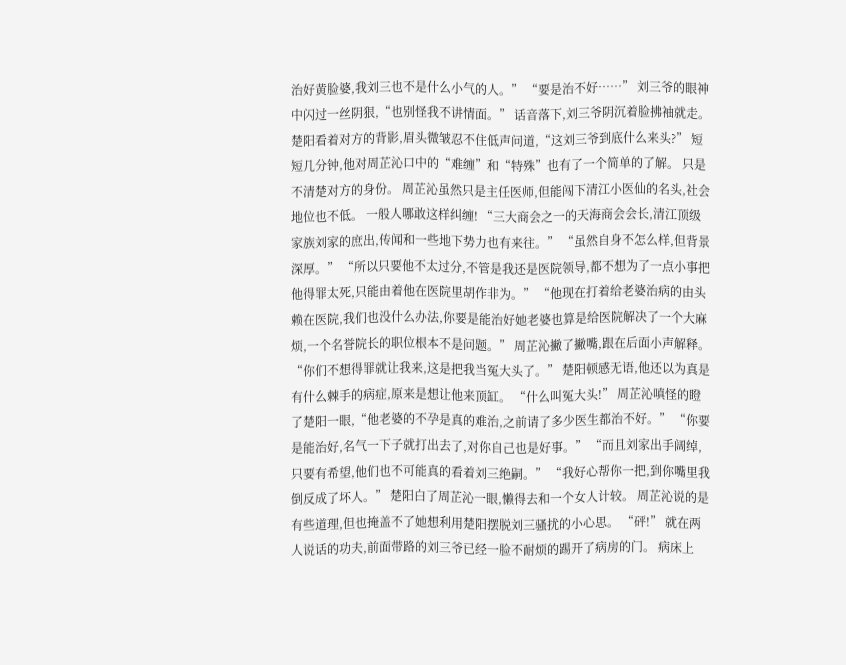治好黄脸婆,我刘三也不是什么小气的人。” “要是治不好……” 刘三爷的眼神中闪过一丝阴狠,“也别怪我不讲情面。” 话音落下,刘三爷阴沉着脸拂袖就走。 楚阳看着对方的背影,眉头微皱忍不住低声问道,“这刘三爷到底什么来头?” 短短几分钟,他对周芷沁口中的“难缠”和“特殊”也有了一个简单的了解。 只是不清楚对方的身份。 周芷沁虽然只是主任医师,但能闯下清江小医仙的名头,社会地位也不低。 一般人哪敢这样纠缠! “三大商会之一的天海商会会长,清江顶级家族刘家的庶出,传闻和一些地下势力也有来往。” “虽然自身不怎么样,但背景深厚。” “所以只要他不太过分,不管是我还是医院领导,都不想为了一点小事把他得罪太死,只能由着他在医院里胡作非为。” “他现在打着给老婆治病的由头赖在医院,我们也没什么办法,你要是能治好她老婆也算是给医院解决了一个大麻烦,一个名誉院长的职位根本不是问题。” 周芷沁撇了撇嘴,跟在后面小声解释。 “你们不想得罪就让我来,这是把我当冤大头了。” 楚阳顿感无语,他还以为真是有什么棘手的病症,原来是想让他来顶缸。 “什么叫冤大头!” 周芷沁嗔怪的瞪了楚阳一眼,“他老婆的不孕是真的难治,之前请了多少医生都治不好。” “你要是能治好,名气一下子就打出去了,对你自己也是好事。” “而且刘家出手阔绰,只要有希望,他们也不可能真的看着刘三绝嗣。” “我好心帮你一把,到你嘴里我倒反成了坏人。” 楚阳白了周芷沁一眼,懒得去和一个女人计较。 周芷沁说的是有些道理,但也掩盖不了她想利用楚阳摆脱刘三骚扰的小心思。 “砰!” 就在两人说话的功夫,前面带路的刘三爷已经一脸不耐烦的踢开了病房的门。 病床上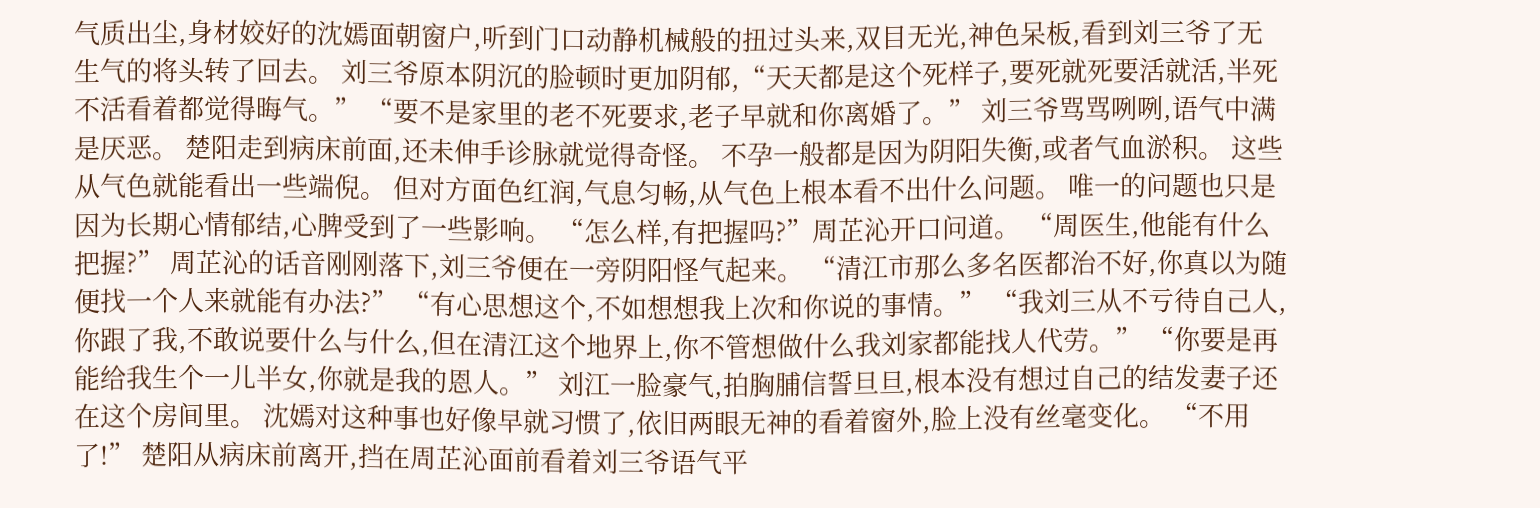气质出尘,身材姣好的沈嫣面朝窗户,听到门口动静机械般的扭过头来,双目无光,神色呆板,看到刘三爷了无生气的将头转了回去。 刘三爷原本阴沉的脸顿时更加阴郁,“天天都是这个死样子,要死就死要活就活,半死不活看着都觉得晦气。” “要不是家里的老不死要求,老子早就和你离婚了。” 刘三爷骂骂咧咧,语气中满是厌恶。 楚阳走到病床前面,还未伸手诊脉就觉得奇怪。 不孕一般都是因为阴阳失衡,或者气血淤积。 这些从气色就能看出一些端倪。 但对方面色红润,气息匀畅,从气色上根本看不出什么问题。 唯一的问题也只是因为长期心情郁结,心脾受到了一些影响。 “怎么样,有把握吗?”周芷沁开口问道。 “周医生,他能有什么把握?” 周芷沁的话音刚刚落下,刘三爷便在一旁阴阳怪气起来。 “清江市那么多名医都治不好,你真以为随便找一个人来就能有办法?” “有心思想这个,不如想想我上次和你说的事情。” “我刘三从不亏待自己人,你跟了我,不敢说要什么与什么,但在清江这个地界上,你不管想做什么我刘家都能找人代劳。” “你要是再能给我生个一儿半女,你就是我的恩人。” 刘江一脸豪气,拍胸脯信誓旦旦,根本没有想过自己的结发妻子还在这个房间里。 沈嫣对这种事也好像早就习惯了,依旧两眼无神的看着窗外,脸上没有丝毫变化。 “不用了!” 楚阳从病床前离开,挡在周芷沁面前看着刘三爷语气平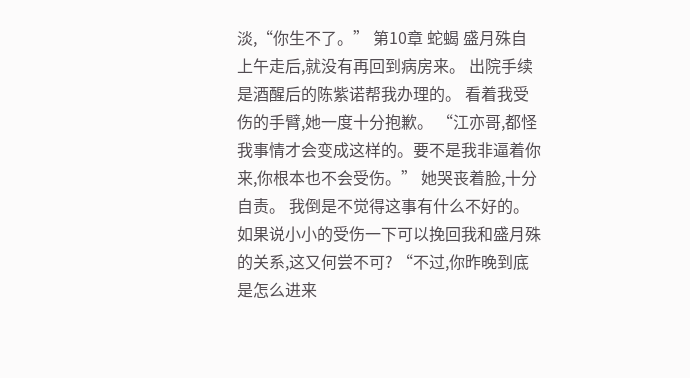淡,“你生不了。” 第10章 蛇蝎 盛月殊自上午走后,就没有再回到病房来。 出院手续是酒醒后的陈紫诺帮我办理的。 看着我受伤的手臂,她一度十分抱歉。 “江亦哥,都怪我事情才会变成这样的。要不是我非逼着你来,你根本也不会受伤。” 她哭丧着脸,十分自责。 我倒是不觉得这事有什么不好的。 如果说小小的受伤一下可以挽回我和盛月殊的关系,这又何尝不可? “不过,你昨晚到底是怎么进来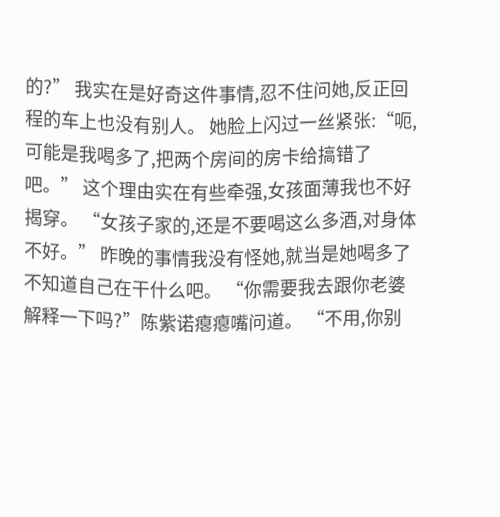的?” 我实在是好奇这件事情,忍不住问她,反正回程的车上也没有别人。 她脸上闪过一丝紧张:“呃,可能是我喝多了,把两个房间的房卡给搞错了吧。” 这个理由实在有些牵强,女孩面薄我也不好揭穿。 “女孩子家的,还是不要喝这么多酒,对身体不好。” 昨晚的事情我没有怪她,就当是她喝多了不知道自己在干什么吧。 “你需要我去跟你老婆解释一下吗?”陈紫诺瘪瘪嘴问道。 “不用,你别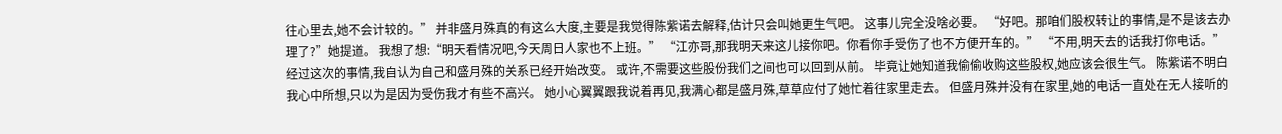往心里去,她不会计较的。” 并非盛月殊真的有这么大度,主要是我觉得陈紫诺去解释,估计只会叫她更生气吧。 这事儿完全没啥必要。 “好吧。那咱们股权转让的事情,是不是该去办理了?”她提道。 我想了想:“明天看情况吧,今天周日人家也不上班。” “江亦哥,那我明天来这儿接你吧。你看你手受伤了也不方便开车的。” “不用,明天去的话我打你电话。” 经过这次的事情,我自认为自己和盛月殊的关系已经开始改变。 或许,不需要这些股份我们之间也可以回到从前。 毕竟让她知道我偷偷收购这些股权,她应该会很生气。 陈紫诺不明白我心中所想,只以为是因为受伤我才有些不高兴。 她小心翼翼跟我说着再见,我满心都是盛月殊,草草应付了她忙着往家里走去。 但盛月殊并没有在家里,她的电话一直处在无人接听的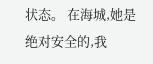状态。 在海城,她是绝对安全的,我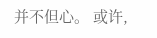并不但心。 或许,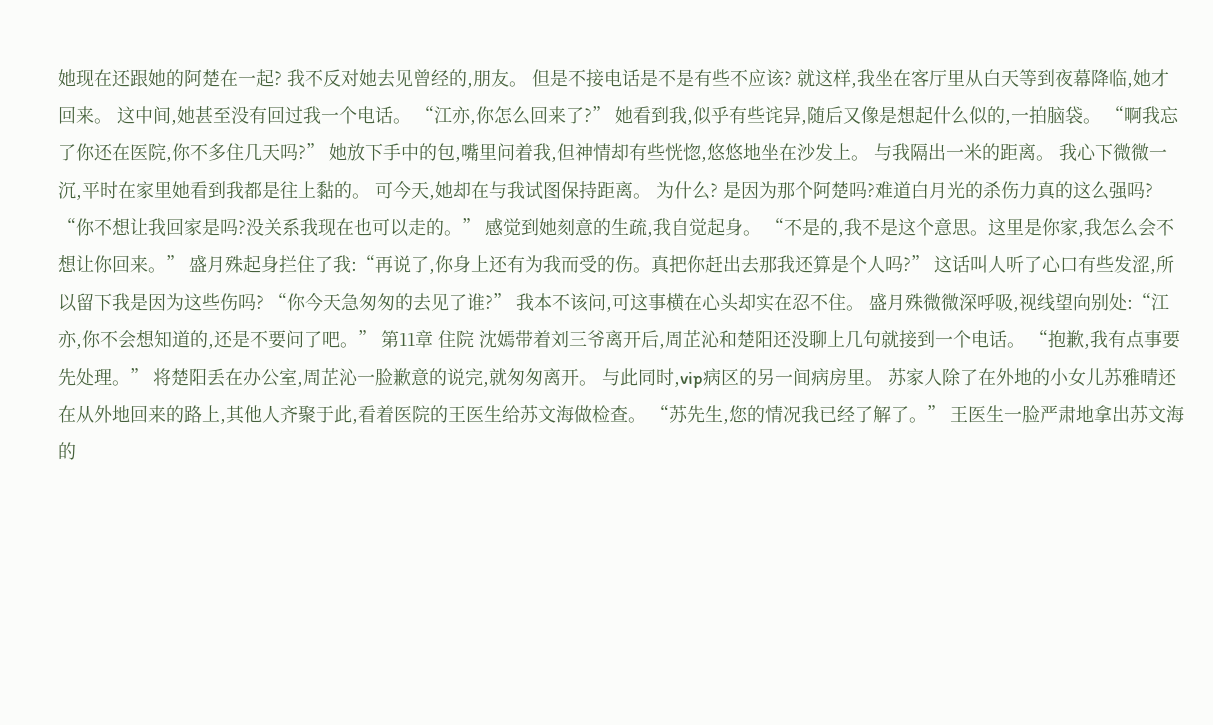她现在还跟她的阿楚在一起? 我不反对她去见曾经的,朋友。 但是不接电话是不是有些不应该? 就这样,我坐在客厅里从白天等到夜幕降临,她才回来。 这中间,她甚至没有回过我一个电话。 “江亦,你怎么回来了?” 她看到我,似乎有些诧异,随后又像是想起什么似的,一拍脑袋。 “啊我忘了你还在医院,你不多住几天吗?” 她放下手中的包,嘴里问着我,但神情却有些恍惚,悠悠地坐在沙发上。 与我隔出一米的距离。 我心下微微一沉,平时在家里她看到我都是往上黏的。 可今天,她却在与我试图保持距离。 为什么? 是因为那个阿楚吗?难道白月光的杀伤力真的这么强吗? “你不想让我回家是吗?没关系我现在也可以走的。” 感觉到她刻意的生疏,我自觉起身。 “不是的,我不是这个意思。这里是你家,我怎么会不想让你回来。” 盛月殊起身拦住了我:“再说了,你身上还有为我而受的伤。真把你赶出去那我还算是个人吗?” 这话叫人听了心口有些发涩,所以留下我是因为这些伤吗? “你今天急匆匆的去见了谁?” 我本不该问,可这事横在心头却实在忍不住。 盛月殊微微深呼吸,视线望向别处:“江亦,你不会想知道的,还是不要问了吧。” 第11章 住院 沈嫣带着刘三爷离开后,周芷沁和楚阳还没聊上几句就接到一个电话。 “抱歉,我有点事要先处理。” 将楚阳丢在办公室,周芷沁一脸歉意的说完,就匆匆离开。 与此同时,vip病区的另一间病房里。 苏家人除了在外地的小女儿苏雅晴还在从外地回来的路上,其他人齐聚于此,看着医院的王医生给苏文海做检查。 “苏先生,您的情况我已经了解了。” 王医生一脸严肃地拿出苏文海的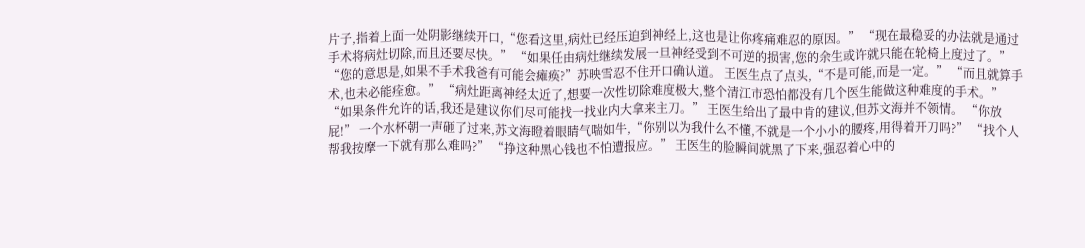片子,指着上面一处阴影继续开口,“您看这里,病灶已经压迫到神经上,这也是让你疼痛难忍的原因。” “现在最稳妥的办法就是通过手术将病灶切除,而且还要尽快。” “如果任由病灶继续发展一旦神经受到不可逆的损害,您的余生或许就只能在轮椅上度过了。” “您的意思是,如果不手术我爸有可能会瘫痪?”苏映雪忍不住开口确认道。 王医生点了点头,“不是可能,而是一定。” “而且就算手术,也未必能痊愈。” “病灶距离神经太近了,想要一次性切除难度极大,整个清江市恐怕都没有几个医生能做这种难度的手术。” “如果条件允许的话,我还是建议你们尽可能找一找业内大拿来主刀。” 王医生给出了最中肯的建议,但苏文海并不领情。 “你放屁!” 一个水杯朝一声砸了过来,苏文海瞪着眼睛气喘如牛,“你别以为我什么不懂,不就是一个小小的腰疼,用得着开刀吗?” “找个人帮我按摩一下就有那么难吗?” “挣这种黑心钱也不怕遭报应。” 王医生的脸瞬间就黑了下来,强忍着心中的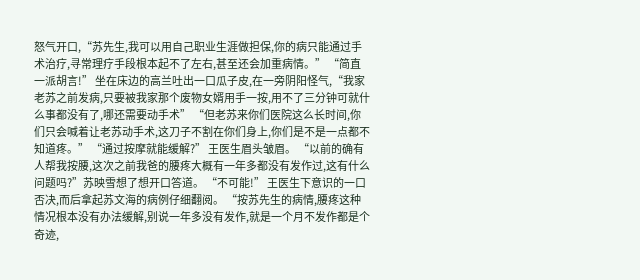怒气开口,“苏先生,我可以用自己职业生涯做担保,你的病只能通过手术治疗,寻常理疗手段根本起不了左右,甚至还会加重病情。” “简直一派胡言!” 坐在床边的高兰吐出一口瓜子皮,在一旁阴阳怪气,“我家老苏之前发病,只要被我家那个废物女婿用手一按,用不了三分钟可就什么事都没有了,哪还需要动手术” “但老苏来你们医院这么长时间,你们只会喊着让老苏动手术,这刀子不割在你们身上,你们是不是一点都不知道疼。” “通过按摩就能缓解?” 王医生眉头皱眉。 “以前的确有人帮我按腰,这次之前我爸的腰疼大概有一年多都没有发作过,这有什么问题吗?”苏映雪想了想开口答道。 “不可能!” 王医生下意识的一口否决,而后拿起苏文海的病例仔细翻阅。 “按苏先生的病情,腰疼这种情况根本没有办法缓解,别说一年多没有发作,就是一个月不发作都是个奇迹,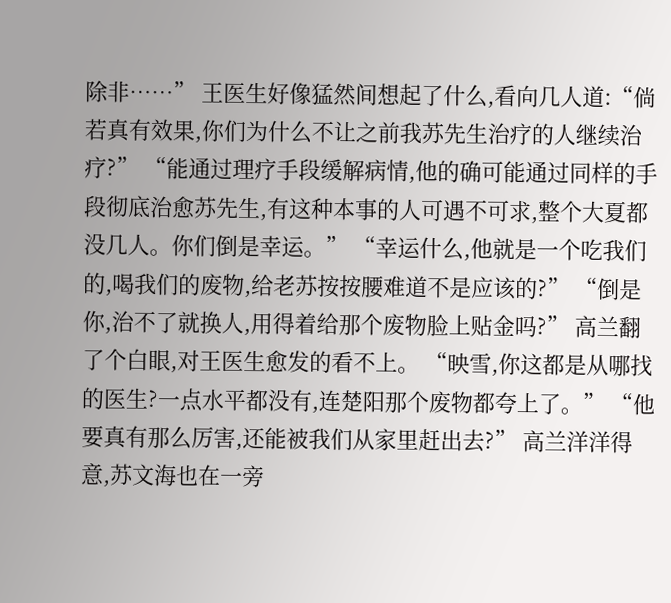除非……” 王医生好像猛然间想起了什么,看向几人道:“倘若真有效果,你们为什么不让之前我苏先生治疗的人继续治疗?” “能通过理疗手段缓解病情,他的确可能通过同样的手段彻底治愈苏先生,有这种本事的人可遇不可求,整个大夏都没几人。你们倒是幸运。” “幸运什么,他就是一个吃我们的,喝我们的废物,给老苏按按腰难道不是应该的?” “倒是你,治不了就换人,用得着给那个废物脸上贴金吗?” 高兰翻了个白眼,对王医生愈发的看不上。 “映雪,你这都是从哪找的医生?一点水平都没有,连楚阳那个废物都夸上了。” “他要真有那么厉害,还能被我们从家里赶出去?” 高兰洋洋得意,苏文海也在一旁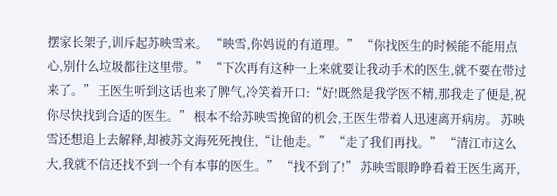摆家长架子,训斥起苏映雪来。 “映雪,你妈说的有道理。” “你找医生的时候能不能用点心,别什么垃圾都往这里带。” “下次再有这种一上来就要让我动手术的医生,就不要在带过来了。” 王医生听到这话也来了脾气,冷笑着开口:“好!既然是我学医不精,那我走了便是,祝你尽快找到合适的医生。” 根本不给苏映雪挽留的机会,王医生带着人迅速离开病房。 苏映雪还想追上去解释,却被苏文海死死拽住,“让他走。” “走了我们再找。” “清江市这么大,我就不信还找不到一个有本事的医生。” “找不到了!” 苏映雪眼睁睁看着王医生离开,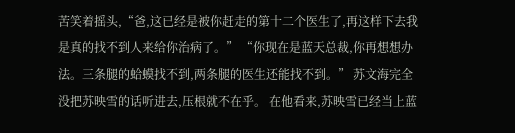苦笑着摇头,“爸,这已经是被你赶走的第十二个医生了,再这样下去我是真的找不到人来给你治病了。” “你现在是蓝天总裁,你再想想办法。三条腿的蛤蟆找不到,两条腿的医生还能找不到。” 苏文海完全没把苏映雪的话听进去,压根就不在乎。 在他看来,苏映雪已经当上蓝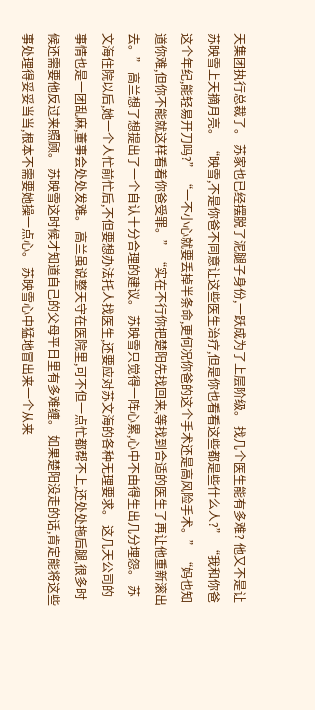天集团执行总裁了。 苏家也已经摆脱了泥腿子身份,一跃成为了上层阶级。 找几个医生能有多难? 他又不是让苏映雪上天摘月亮。 “映雪,不是你爸不同意让这些医生治疗,但是你也看看这些都是些什么人?” “我和你爸这个年纪,能轻易开刀吗?” “一不小心就要丢掉半条命,更何况你爸的这个手术还是高风险手术。” “妈也知道你难,但你不能就这样看着你爸受罪。” “实在不行你把楚阳先找回来,等找到合适的医生了再让他重新滚出去。” 高兰想了想提出了一个自认十分合理的建议。 苏映雪只觉得一阵心累,心中不由得生出几分埋怨。 苏文海住院以后,她一个人忙前忙后,不但要想办法托人找医生,还要应对苏文海的各种无理要求。 这几天公司的事情也是一团乱麻,董事会处处发难。 高兰虽说整天守在医院里,可不但一点忙都帮不上,还处处拖后腿,很多时候还需要他反过来照顾。 苏映雪这时候才知道自己的父母平日里有多难缠。 如果楚阳没走的话,肯定能将这些事处理得妥妥当当,根本不需要她操一点心。 苏映雪心中猛地冒出来一个从来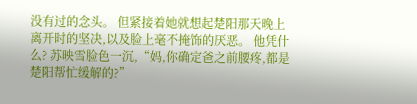没有过的念头。 但紧接着她就想起楚阳那天晚上离开时的坚决,以及脸上毫不掩饰的厌恶。 他凭什么? 苏映雪脸色一沉,“妈,你确定爸之前腰疼,都是楚阳帮忙缓解的?”